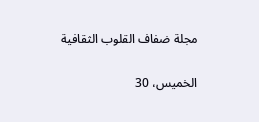مجلة ضفاف القلوب الثقافية

الخميس، 30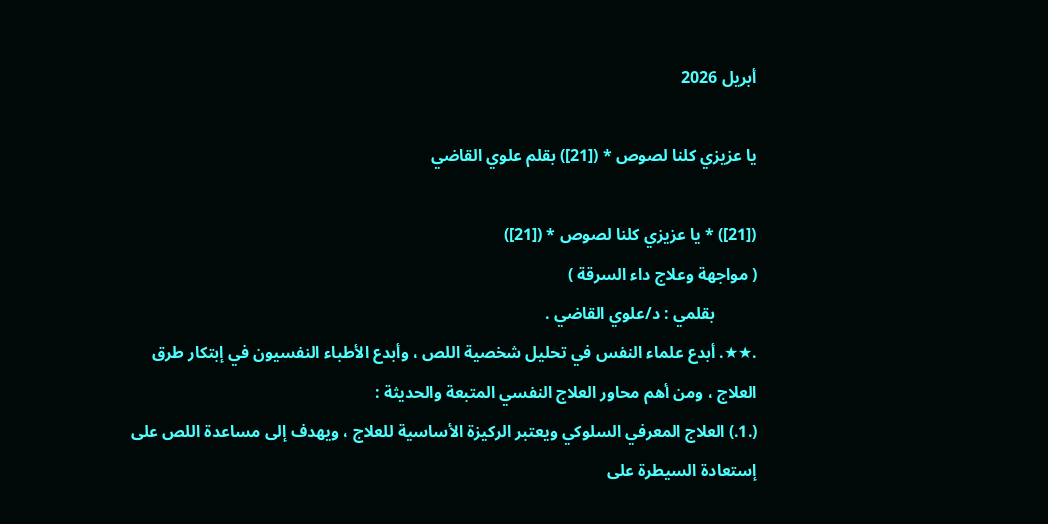أبريل 2026

يا عزيزي كلنا لصوص * ([21]) بقلم علوي القاضي

([21]) * يا عزيزي كلنا لصوص * ([21])
( مواجهة وعلاج داء السرقة )
          بقلمي : د/علوي القاضي .
.★★. أبدع علماء النفس في تحليل شخصية اللص ، وأبدع الأطباء النفسيون في إبتكار طرق العلاج ، ومن أهم محاور العلاج النفسي المتبعة والحديثة :
(.1.) العلاج المعرفي السلوكي ويعتبر الركيزة الأساسية للعلاج ، ويهدف إلى مساعدة اللص على إستعادة السيطرة على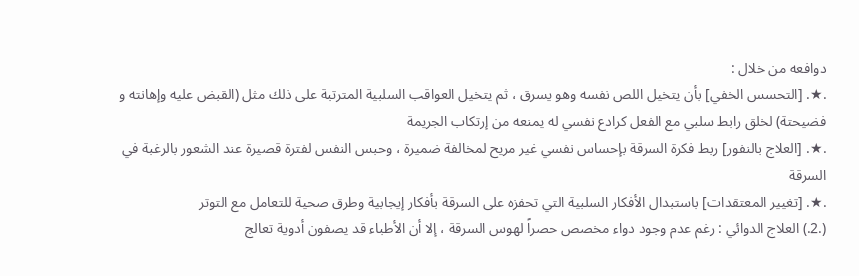دوافعه من خلال :
.★. [التحسس الخفي] بأن يتخيل اللص نفسه وهو يسرق ، ثم يتخيل العواقب السلبية المترتبة على ذلك مثل (القبض عليه وإهانته و فضيحتة) لخلق رابط سلبي مع الفعل كرادع نفسي له يمنعه من إرتكاب الجريمة
.★. [العلاج بالنفور] ربط فكرة السرقة بإحساس نفسي غير مريح لمخالفة ضميرة ، وحبس النفس لفترة قصيرة عند الشعور بالرغبة في السرقة
.★. [تغيير المعتقدات] باستبدال الأفكار السلبية التي تحفزه على السرقة بأفكار إيجابية وطرق صحية للتعامل مع التوتر
(.2.) العلاج الدوائي : رغم عدم وجود دواء مخصص حصراً لهوس السرقة ، إلا أن الأطباء قد يصفون أدوية تعالج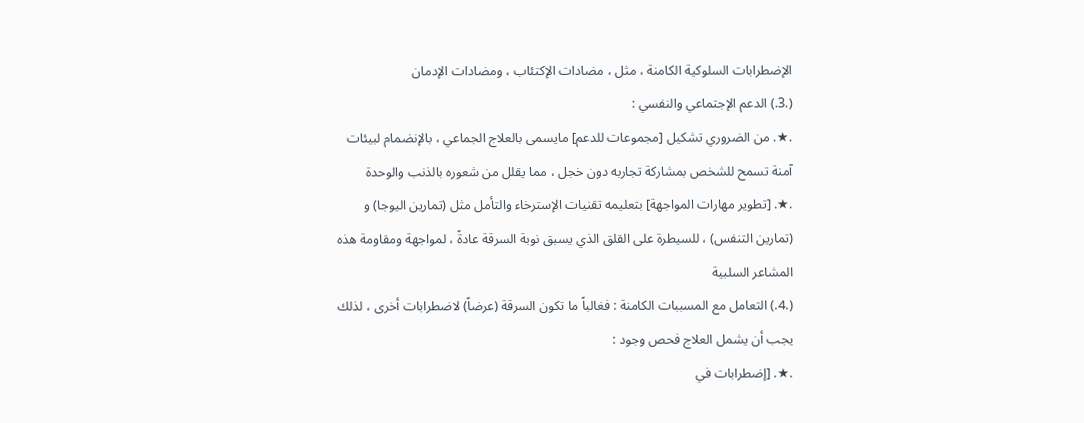الإضطرابات السلوكية الكامنة ، مثل ، مضادات الإكتئاب ، ومضادات الإدمان
(.3.) الدعم الإجتماعي والنفسي :
.★. من الضروري تشكيل [مجموعات للدعم] مايسمى بالعلاج الجماعي ، بالإنضمام لبيئات آمنة تسمح للشخص بمشاركة تجاربه دون خجل ، مما يقلل من شعوره بالذنب والوحدة
.★. [تطوير مهارات المواجهة] بتعليمه تقنيات الإسترخاء والتأمل مثل (تمارين اليوجا) و (تمارين التنفس) ، للسيطرة على القلق الذي يسبق نوبة السرقة عادةً ، لمواجهة ومقاومة هذه المشاعر السلبية
(.4.) التعامل مع المسببات الكامنة : فغالباً ما تكون السرقة (عرضاً) لاضطرابات أخرى ، لذلك يجب أن يشمل العلاج فحص وجود :
.★. [إضطرابات في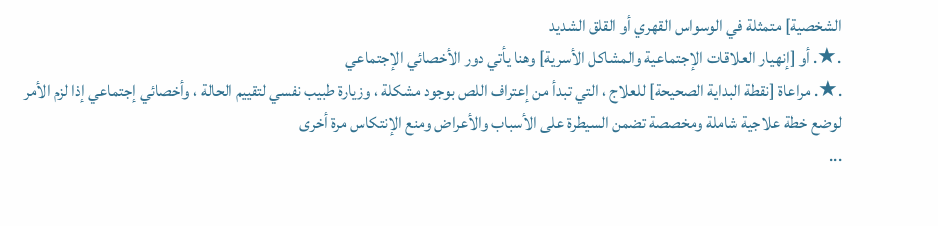الشخصية] متمثلة في الوسواس القهري أو القلق الشديد
.★. أو [إنهيار العلاقات الإجتماعية والمشاكل الأسرية] وهنا يأتي دور الأخصائي الإجتماعي
.★. مراعاة [نقطة البداية الصحيحة] للعلاج ، التي تبدأ من إعتراف اللص بوجود مشكلة ، وزيارة طبيب نفسي لتقييم الحالة ، وأخصائي إجتماعي إذا لزم الأمر لوضع خطة علاجية شاملة ومخصصة تضمن السيطرة على الأسباب والأعراض ومنع الإنتكاس مرة أخرى
...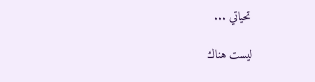تحياتي ...

ليست هناك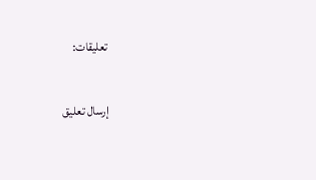تعليقات:

إرسال تعليق